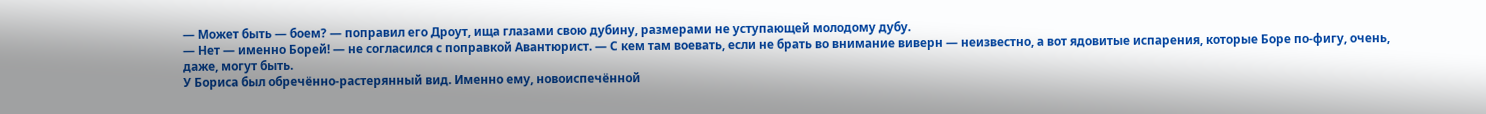— Может быть — боем? — поправил его Дроут, ища глазами свою дубину, размерами не уступающей молодому дубу.
— Нет — именно Борей! — не согласился с поправкой Авантюрист. — С кем там воевать, если не брать во внимание виверн — неизвестно, а вот ядовитые испарения, которые Боре по-фигу, очень, даже, могут быть.
У Бориса был обречённо-растерянный вид. Именно ему, новоиспечённой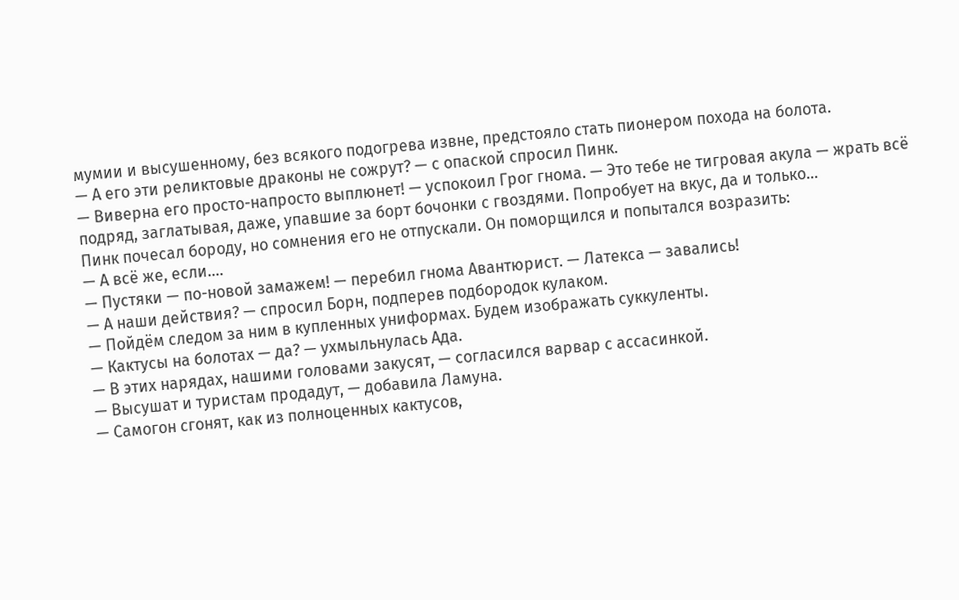мумии и высушенному, без всякого подогрева извне, предстояло стать пионером похода на болота.
— А его эти реликтовые драконы не сожрут? — с опаской спросил Пинк.
— Виверна его просто-напросто выплюнет! — успокоил Грог гнома. — Это тебе не тигровая акула — жрать всё подряд, заглатывая, даже, упавшие за борт бочонки с гвоздями. Попробует на вкус, да и только…
Пинк почесал бороду, но сомнения его не отпускали. Он поморщился и попытался возразить:
— А всё же, если….
— Пустяки — по-новой замажем! — перебил гнома Авантюрист. — Латекса — завались!
— А наши действия? — спросил Борн, подперев подбородок кулаком.
— Пойдём следом за ним в купленных униформах. Будем изображать суккуленты.
— Кактусы на болотах — да? — ухмыльнулась Ада.
— В этих нарядах, нашими головами закусят, — согласился варвар с ассасинкой.
— Высушат и туристам продадут, — добавила Ламуна.
— Самогон сгонят, как из полноценных кактусов,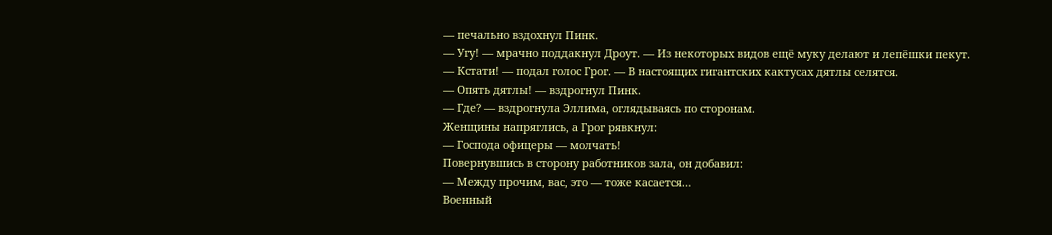— печально вздохнул Пинк.
— Угу! — мрачно поддакнул Дроут. — Из некоторых видов ещё муку делают и лепёшки пекут.
— Кстати! — подал голос Грог. — В настоящих гигантских кактусах дятлы селятся.
— Опять дятлы! — вздрогнул Пинк.
— Где? — вздрогнула Эллима, оглядываясь по сторонам.
Женщины напряглись, а Грог рявкнул:
— Господа офицеры — молчать!
Повернувшись в сторону работников зала, он добавил:
— Между прочим, вас, это — тоже касается…
Военный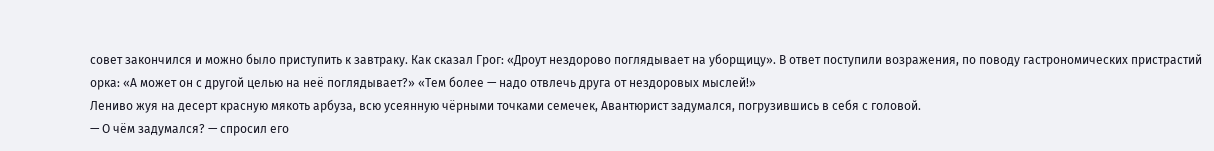совет закончился и можно было приступить к завтраку. Как сказал Грог: «Дроут нездорово поглядывает на уборщицу». В ответ поступили возражения, по поводу гастрономических пристрастий орка: «А может он с другой целью на неё поглядывает?» «Тем более — надо отвлечь друга от нездоровых мыслей!»
Лениво жуя на десерт красную мякоть арбуза, всю усеянную чёрными точками семечек, Авантюрист задумался, погрузившись в себя с головой.
— О чём задумался? — спросил его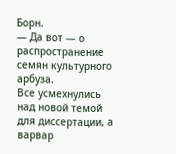Борн.
— Да вот — о распространение семян культурного арбуза.
Все усмехнулись над новой темой для диссертации, а варвар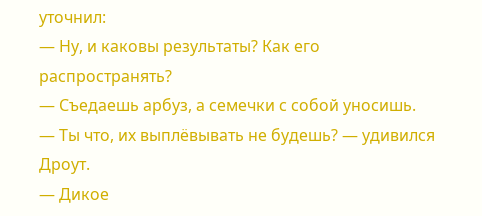уточнил:
— Ну, и каковы результаты? Как его распространять?
— Съедаешь арбуз, а семечки с собой уносишь.
— Ты что, их выплёвывать не будешь? — удивился Дроут.
— Дикое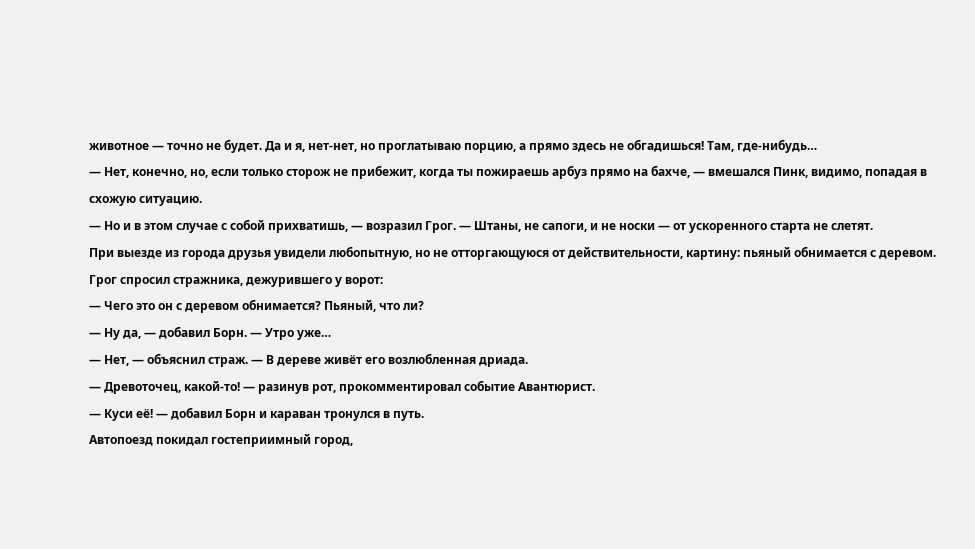животное — точно не будет. Да и я, нет-нет, но проглатываю порцию, а прямо здесь не обгадишься! Там, где-нибудь…
— Нет, конечно, но, если только сторож не прибежит, когда ты пожираешь арбуз прямо на бахче, — вмешался Пинк, видимо, попадая в схожую ситуацию.
— Но и в этом случае с собой прихватишь, — возразил Грог. — Штаны, не сапоги, и не носки — от ускоренного старта не слетят.
При выезде из города друзья увидели любопытную, но не отторгающуюся от действительности, картину: пьяный обнимается с деревом. Грог спросил стражника, дежурившего у ворот:
— Чего это он с деревом обнимается? Пьяный, что ли?
— Ну да, — добавил Борн. — Утро уже…
— Нет, — объяснил страж. — В дереве живёт его возлюбленная дриада.
— Древоточец, какой-то! — разинув рот, прокомментировал событие Авантюрист.
— Куси её! — добавил Борн и караван тронулся в путь.
Автопоезд покидал гостеприимный город,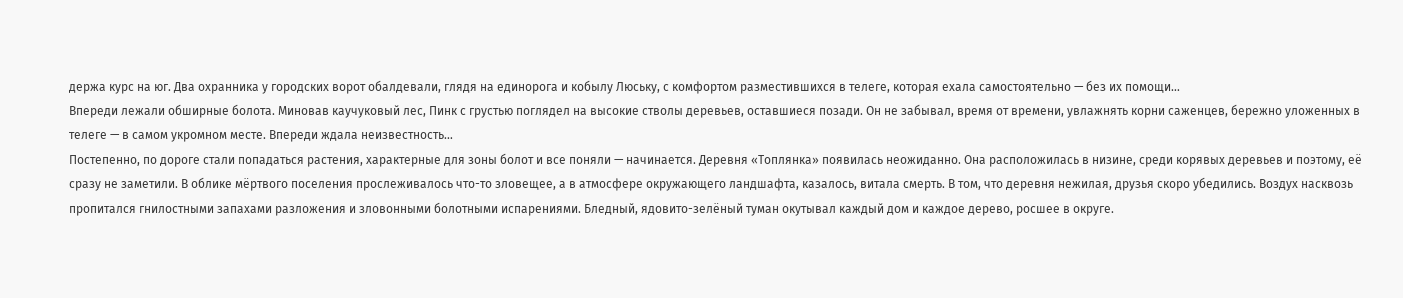держа курс на юг. Два охранника у городских ворот обалдевали, глядя на единорога и кобылу Люську, с комфортом разместившихся в телеге, которая ехала самостоятельно — без их помощи…
Впереди лежали обширные болота. Миновав каучуковый лес, Пинк с грустью поглядел на высокие стволы деревьев, оставшиеся позади. Он не забывал, время от времени, увлажнять корни саженцев, бережно уложенных в телеге — в самом укромном месте. Впереди ждала неизвестность…
Постепенно, по дороге стали попадаться растения, характерные для зоны болот и все поняли — начинается. Деревня «Топлянка» появилась неожиданно. Она расположилась в низине, среди корявых деревьев и поэтому, её сразу не заметили. В облике мёртвого поселения прослеживалось что-то зловещее, а в атмосфере окружающего ландшафта, казалось, витала смерть. В том, что деревня нежилая, друзья скоро убедились. Воздух насквозь пропитался гнилостными запахами разложения и зловонными болотными испарениями. Бледный, ядовито-зелёный туман окутывал каждый дом и каждое дерево, росшее в округе.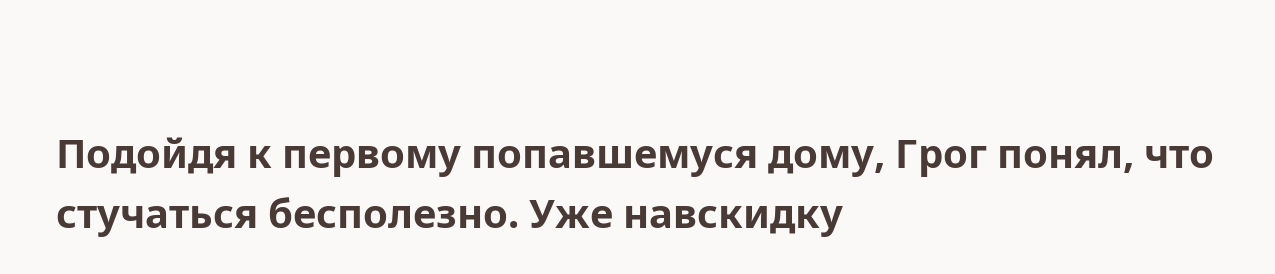Подойдя к первому попавшемуся дому, Грог понял, что стучаться бесполезно. Уже навскидку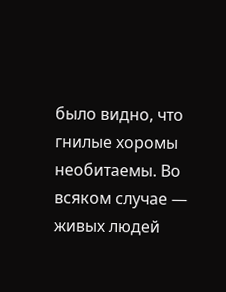было видно, что гнилые хоромы необитаемы. Во всяком случае — живых людей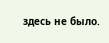здесь не было.